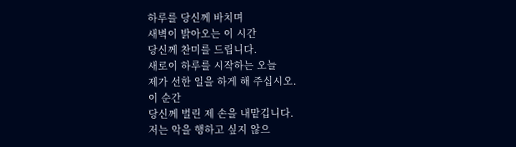하루를 당신께 바치며
새벽이 밝아오는 이 시간
당신께 찬미를 드립니다.
새로이 하루를 시작하는 오늘
제가 선한 일을 하게 해 주십시오.
이 순간
당신께 벌린 제 손을 내맡깁니다.
저는 악을 행하고 싶지 않으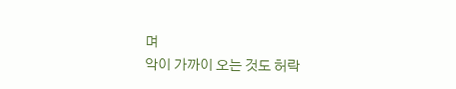며
악이 가까이 오는 것도 허락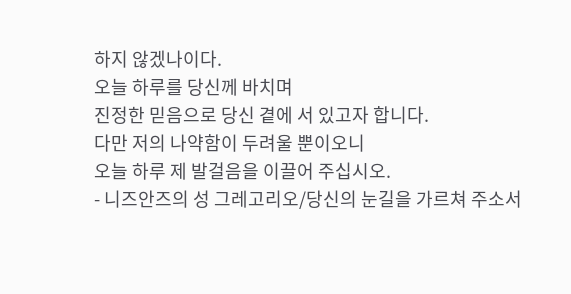하지 않겠나이다.
오늘 하루를 당신께 바치며
진정한 믿음으로 당신 곁에 서 있고자 합니다.
다만 저의 나약함이 두려울 뿐이오니
오늘 하루 제 발걸음을 이끌어 주십시오.
- 니즈안즈의 성 그레고리오/당신의 눈길을 가르쳐 주소서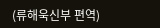(류해욱신부 편역)